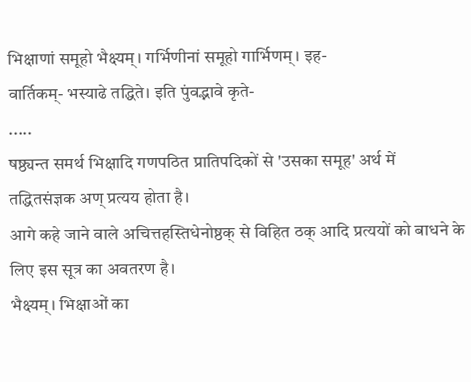भिक्षाणां समूहो भैक्ष्यम्। गर्भिणीनां समूहो गार्भिणम्। इह-
वार्तिकम्- भस्याढे तद्धिते। इति पुंवद्भावे कृते-
.....
षष्ठ्यन्त समर्थ भिक्षादि गणपठित प्रातिपदिकों से 'उसका समूह' अर्थ में तद्धितसंज्ञक अण् प्रत्यय होता है।
आगे कहे जाने वाले अचित्तहस्तिधेनोष्ठक् से विहित ठक् आदि प्रत्ययों को बाधने के लिए इस सूत्र का अवतरण है।
भैक्ष्यम्। भिक्षाओं का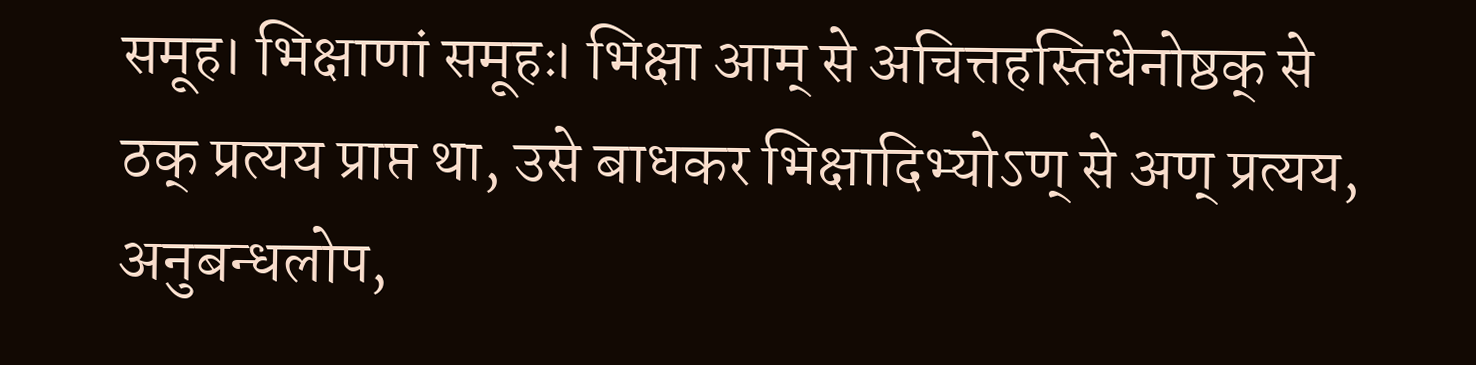समूह। भिक्षाणां समूहः। भिक्षा आम् से अचित्तहस्तिधेनोष्ठक् से ठक् प्रत्यय प्राप्त था, उसे बाधकर भिक्षादिभ्योऽण् से अण् प्रत्यय, अनुबन्धलोप,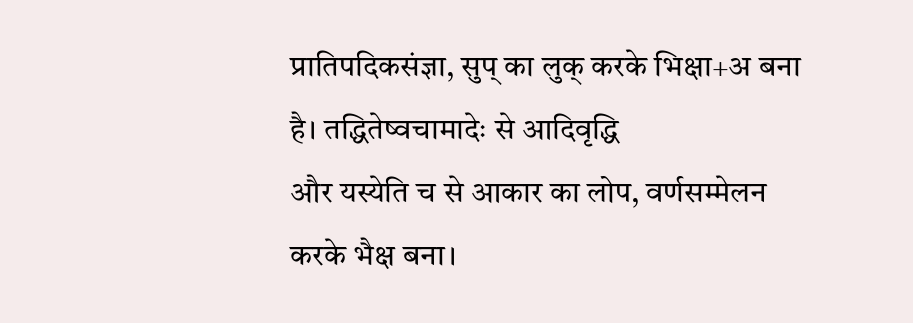प्रातिपदिकसंज्ञा, सुप् का लुक् करके भिक्षा+अ बना है। तद्धितेष्वचामादेः से आदिवृद्धि
और यस्येति च से आकार का लोप, वर्णसम्मेलन करके भैक्ष बना।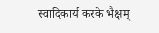स्वादिकार्य करके भैक्षम्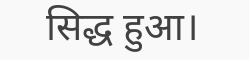सिद्ध हुआ।